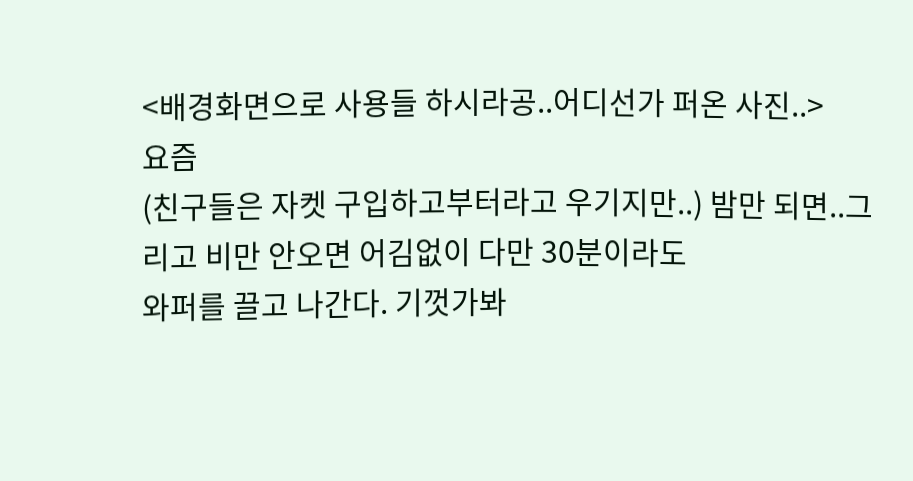<배경화면으로 사용들 하시라공..어디선가 퍼온 사진..>
요즘
(친구들은 자켓 구입하고부터라고 우기지만..) 밤만 되면..그리고 비만 안오면 어김없이 다만 30분이라도
와퍼를 끌고 나간다. 기껏가봐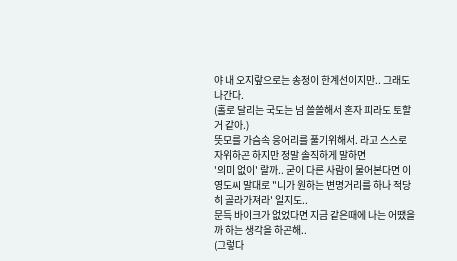야 내 오지랖으로는 송정이 한계선이지만.. 그래도 나간다.
(홀로 달리는 국도는 넘 쓸쓸해서 혼자 피라도 토할거 같아.)
뜻모를 가슴속 응어리를 풀기위해서. 라고 스스로 자위하곤 하지만 정말 솔직하게 말하면
'의미 없이' 랄까.. 굳이 다른 사람이 물어본다면 이영도씨 말대로 "니가 원하는 변명거리를 하나 적당히 골라가져라' 일지도..
문득 바이크가 없었다면 지금 같은때에 나는 어땠을까 하는 생각을 하곤해..
(그렇다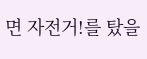면 자전거!를 탔을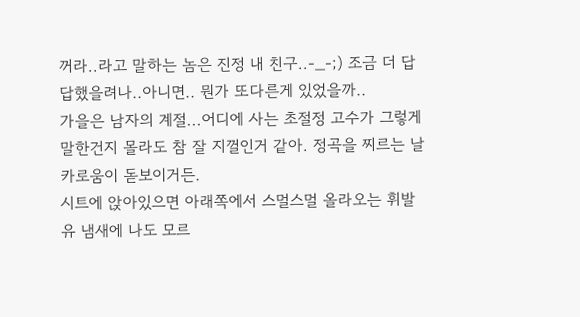꺼라..라고 말하는 놈은 진정 내 친구..-_-;) 조금 더 답답했을려나..아니면.. 뭔가 또다른게 있었을까..
가을은 남자의 계절...어디에 사는 초절정 고수가 그렇게 말한건지 몰라도 참 잘 지껄인거 같아. 정곡을 찌르는 날카로움이 돋보이거든.
시트에 앉아있으면 아래쪽에서 스멀스멀 올라오는 휘발유 냄새에 나도 모르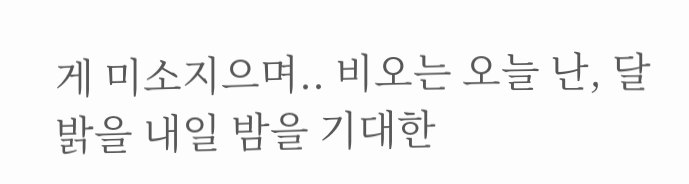게 미소지으며.. 비오는 오늘 난, 달 밝을 내일 밤을 기대한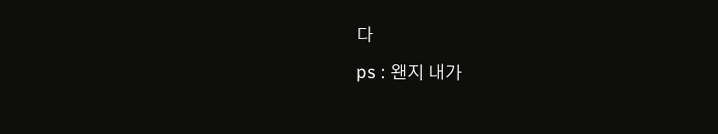다
ps : 왠지 내가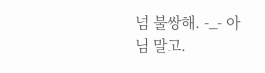넘 불쌍해. -_- 아님 말고.